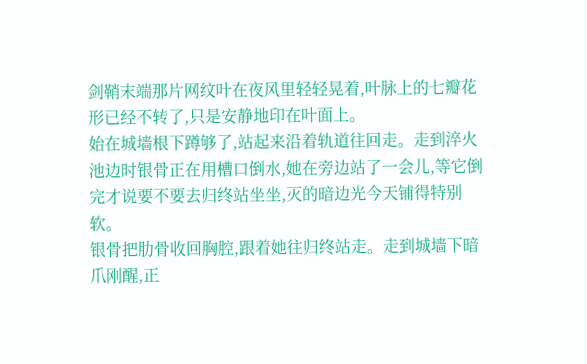剑鞘末端那片网纹叶在夜风里轻轻晃着,叶脉上的七瓣花形已经不转了,只是安静地印在叶面上。
始在城墙根下蹲够了,站起来沿着轨道往回走。走到淬火池边时银骨正在用槽口倒水,她在旁边站了一会儿,等它倒完才说要不要去归终站坐坐,灭的暗边光今天铺得特别软。
银骨把肋骨收回胸腔,跟着她往归终站走。走到城墙下暗爪刚醒,正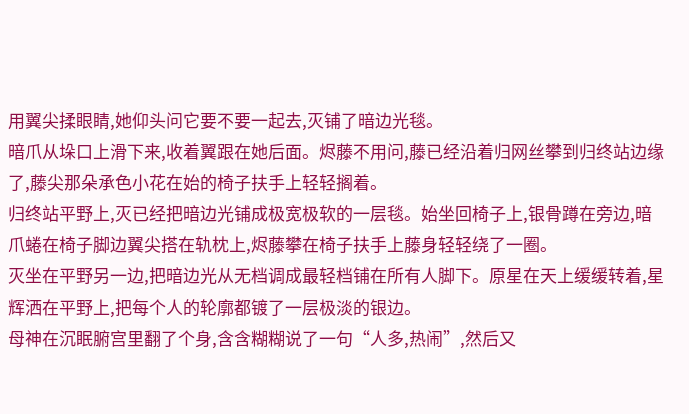用翼尖揉眼睛,她仰头问它要不要一起去,灭铺了暗边光毯。
暗爪从垛口上滑下来,收着翼跟在她后面。烬藤不用问,藤已经沿着归网丝攀到归终站边缘了,藤尖那朵承色小花在始的椅子扶手上轻轻搁着。
归终站平野上,灭已经把暗边光铺成极宽极软的一层毯。始坐回椅子上,银骨蹲在旁边,暗爪蜷在椅子脚边翼尖搭在轨枕上,烬藤攀在椅子扶手上藤身轻轻绕了一圈。
灭坐在平野另一边,把暗边光从无档调成最轻档铺在所有人脚下。原星在天上缓缓转着,星辉洒在平野上,把每个人的轮廓都镀了一层极淡的银边。
母神在沉眠腑宫里翻了个身,含含糊糊说了一句“人多,热闹”,然后又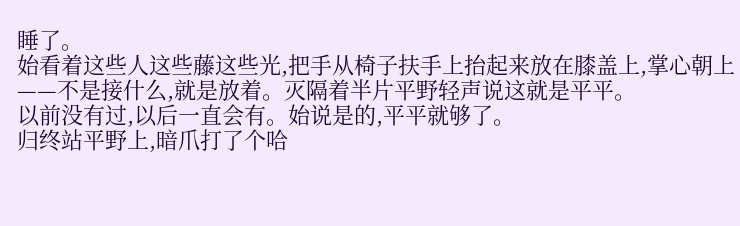睡了。
始看着这些人这些藤这些光,把手从椅子扶手上抬起来放在膝盖上,掌心朝上——不是接什么,就是放着。灭隔着半片平野轻声说这就是平平。
以前没有过,以后一直会有。始说是的,平平就够了。
归终站平野上,暗爪打了个哈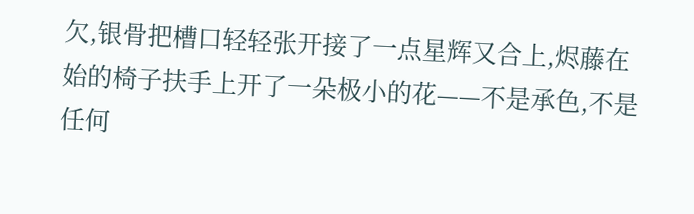欠,银骨把槽口轻轻张开接了一点星辉又合上,烬藤在始的椅子扶手上开了一朵极小的花——不是承色,不是任何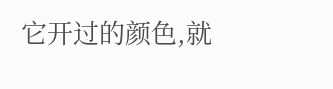它开过的颜色,就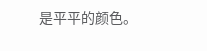是平平的颜色。